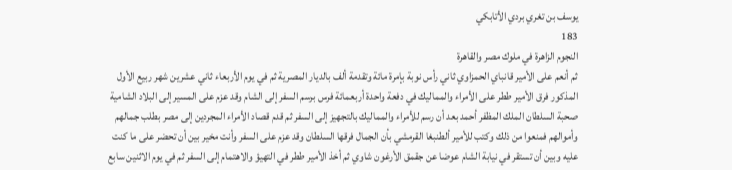يوسف بن تغري بردي الأتابكي
183
النجوم الزاهرة في ملوك مصر والقاهرة
ثم أنعم على الأمير قانباي الحمزاوي ثاني رأس نوبة بإمرة مائة وتقدمة ألف بالديار المصرية ثم في يوم الأربعاء ثاني عشرين شهر ربيع الأول المذكور فرق الأمير ططر على الأمراء والمماليك في دفعة واحدة أربعمائة فرس برسم السفر إلى الشام وقد عزم على المسير إلى البلاد الشامية صحبة السلطان الملك المظفر أحمد بعد أن رسم للأمراء والمماليك بالتجهيز إلى السفر ثم قدم قصاد الأمراء المجردين إلى مصر بطلب جمالهم وأموالهم فمنعوا من ذلك وكتب للأمير ألطنبغا القرمشي بأن الجمال فرقها السلطان وقد عزم على السفر وأنت مخير بين أن تحضر على ما كنت عليه وبين أن تستقر في نيابة الشام عوضا عن جقمق الأرغون شاوي ثم أخذ الأمير ططر في التهيؤ والاهتمام إلى السفر ثم في يوم الاثنين سابع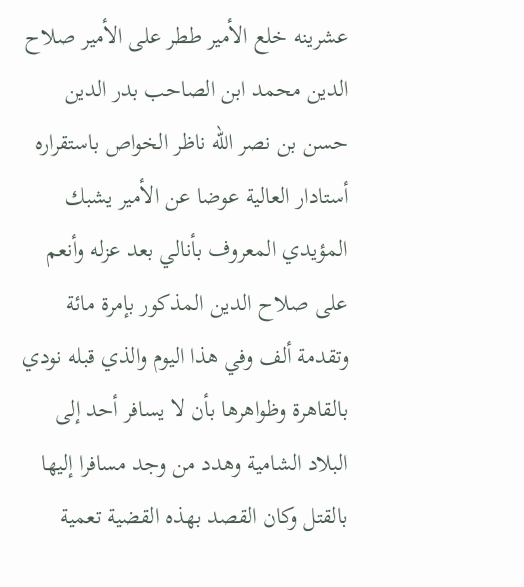عشرينه خلع الأمير ططر على الأمير صلاح الدين محمد ابن الصاحب بدر الدين حسن بن نصر الله ناظر الخواص باستقراره أستادار العالية عوضا عن الأمير يشبك المؤيدي المعروف بأنالي بعد عزله وأنعم على صلاح الدين المذكور بإمرة مائة وتقدمة ألف وفي هذا اليوم والذي قبله نودي بالقاهرة وظواهرها بأن لا يسافر أحد إلى البلاد الشامية وهدد من وجد مسافرا إليها بالقتل وكان القصد بهذه القضية تعمية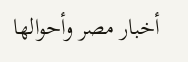أخبار مصر وأحوالها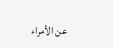عن الأمراء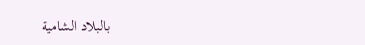بالبلاد الشامية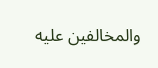والمخالفين عليه